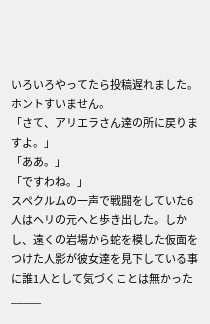いろいろやってたら投稿遅れました。
ホントすいません。
「さて、アリエラさん達の所に戻りますよ。」
「ああ。」
「ですわね。」
スペクルムの一声で戦闘をしていた6人はヘリの元へと歩き出した。しかし、遠くの岩場から蛇を模した仮面をつけた人影が彼女達を見下している事に誰1人として気づくことは無かった_____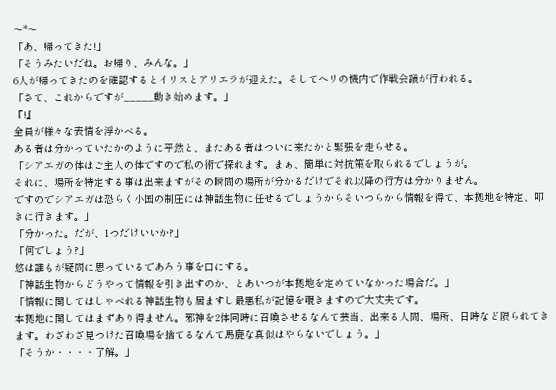〜*〜
「あ、帰ってきた!」
「そうみたいだね。お帰り、みんな。」
6人が帰ってきたのを確認するとイリスとアリエラが迎えた。そしてヘリの機内で作戦会議が行われる。
「さて、これからですが_____動き始めます。」
『!』
全員が様々な表情を浮かべる。
ある者は分かっていたかのように平然と、またある者はついに来たかと緊張を走らせる。
「シアエガの体はご主人の体ですので私の術で探れます。まぁ、簡単に対抗策を取られるでしょうが。
それに、場所を特定する事は出来ますがその瞬間の場所が分かるだけでそれ以降の行方は分かりません。
ですのでシアエガは恐らく小国の制圧には神話生物に任せるでしょうからそいつらから情報を得て、本拠地を特定、叩きに行きます。」
「分かった。だが、1つだけいいか?」
「何でしょう?」
悠は誰もが疑問に思っているであろう事を口にする。
「神話生物からどうやって情報を引き出すのか、とあいつが本拠地を定めていなかった場合だ。」
「情報に関してはしゃべれる神話生物も居ますし最悪私が記憶を覗きますので大丈夫です。
本拠地に関してはまずあり得ません。邪神を2体同時に召喚させるなんて芸当、出来る人間、場所、日時など限られてきます。わざわざ見つけた召喚場を捨てるなんて馬鹿な真似はやらないでしょう。」
「そうか・・・・了解。」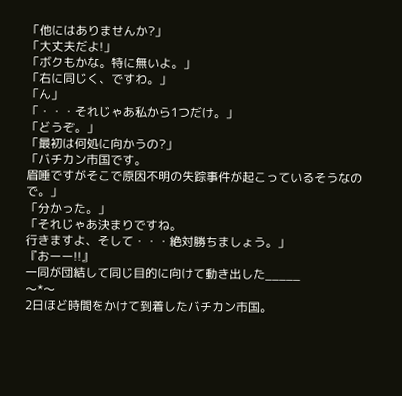「他にはありませんか?」
「大丈夫だよ!」
「ボクもかな。特に無いよ。」
「右に同じく、ですわ。」
「ん」
「・・・それじゃあ私から1つだけ。」
「どうぞ。」
「最初は何処に向かうの?」
「バチカン市国です。
眉唾ですがそこで原因不明の失踪事件が起こっているそうなので。」
「分かった。」
「それじゃあ決まりですね。
行きますよ、そして・・・絶対勝ちましょう。」
『おーー!!』
一同が団結して同じ目的に向けて動き出した_____
〜*〜
2日ほど時間をかけて到着したバチカン市国。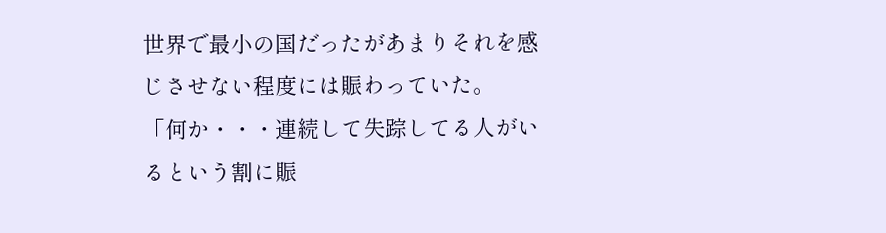世界で最小の国だったがあまりそれを感じさせない程度には賑わっていた。
「何か・・・連続して失踪してる人がいるという割に賑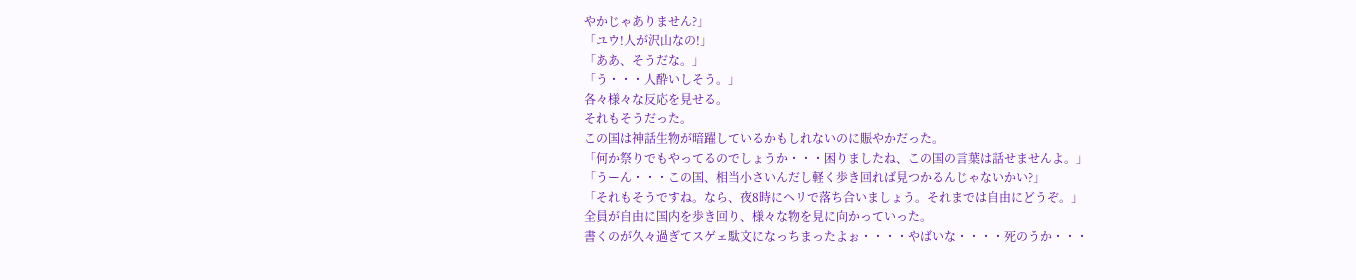やかじゃありません?」
「ユウ!人が沢山なの!」
「ああ、そうだな。」
「う・・・人酔いしそう。」
各々様々な反応を見せる。
それもそうだった。
この国は神話生物が暗躍しているかもしれないのに賑やかだった。
「何か祭りでもやってるのでしょうか・・・困りましたね、この国の言葉は話せませんよ。」
「うーん・・・この国、相当小さいんだし軽く歩き回れば見つかるんじゃないかい?」
「それもそうですね。なら、夜8時にヘリで落ち合いましょう。それまでは自由にどうぞ。」
全員が自由に国内を歩き回り、様々な物を見に向かっていった。
書くのが久々過ぎてスゲェ駄文になっちまったよぉ・・・・やばいな・・・・死のうか・・・